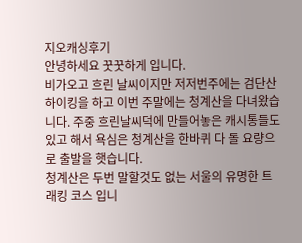지오캐싱후기
안녕하세요 꿋꿋하게 입니다.
비가오고 흐린 날씨이지만 저저번주에는 검단산 하이킹을 하고 이번 주말에는 청계산을 다녀왔습니다. 주중 흐린날씨덕에 만들어놓은 캐시통들도 있고 해서 욕심은 청계산을 한바퀴 다 돌 요량으로 출발을 햇습니다.
청계산은 두번 말할것도 없는 서울의 유명한 트래킹 코스 입니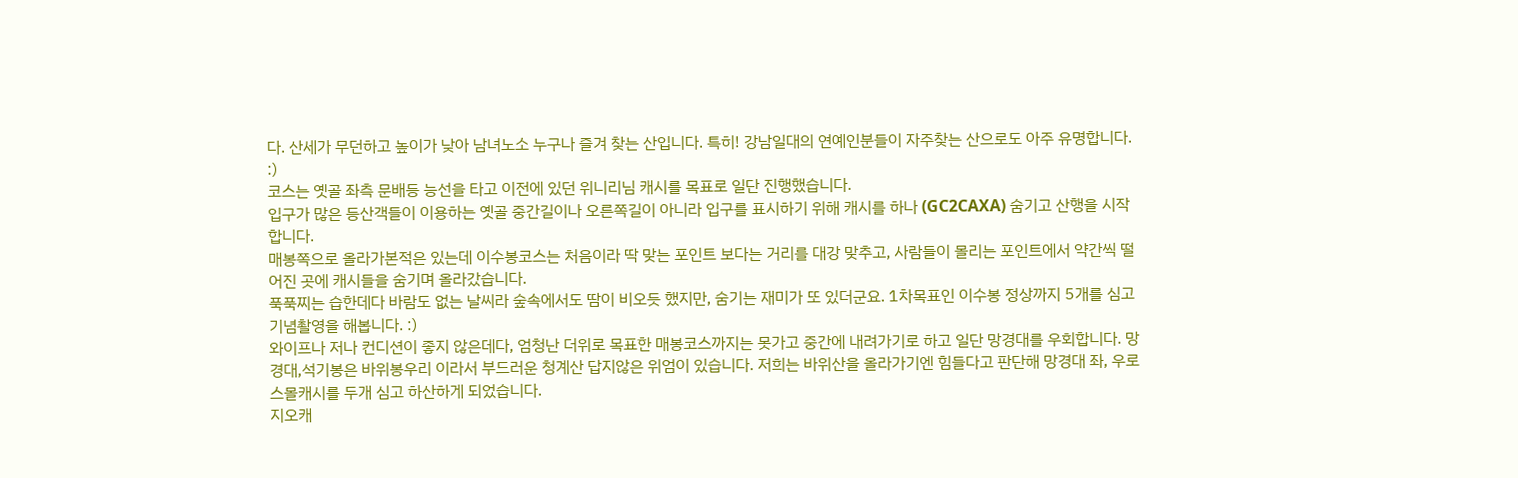다. 산세가 무던하고 높이가 낮아 남녀노소 누구나 즐겨 찾는 산입니다. 특히! 강남일대의 연예인분들이 자주찾는 산으로도 아주 유명합니다. :)
코스는 옛골 좌측 문배등 능선을 타고 이전에 있던 위니리님 캐시를 목표로 일단 진행했습니다.
입구가 많은 등산객들이 이용하는 옛골 중간길이나 오른쪽길이 아니라 입구를 표시하기 위해 캐시를 하나 (GC2CAXA) 숨기고 산행을 시작합니다.
매봉쪽으로 올라가본적은 있는데 이수봉코스는 처음이라 딱 맞는 포인트 보다는 거리를 대강 맞추고, 사람들이 몰리는 포인트에서 약간씩 떨어진 곳에 캐시들을 숨기며 올라갔습니다.
푹푹찌는 습한데다 바람도 없는 날씨라 숲속에서도 땀이 비오듯 했지만, 숨기는 재미가 또 있더군요. 1차목표인 이수봉 정상까지 5개를 심고 기념촬영을 해봅니다. :)
와이프나 저나 컨디션이 좋지 않은데다, 엄청난 더위로 목표한 매봉코스까지는 못가고 중간에 내려가기로 하고 일단 망경대를 우회합니다. 망경대,석기봉은 바위봉우리 이라서 부드러운 청계산 답지않은 위엄이 있습니다. 저희는 바위산을 올라가기엔 힘들다고 판단해 망경대 좌, 우로 스몰캐시를 두개 심고 하산하게 되었습니다.
지오캐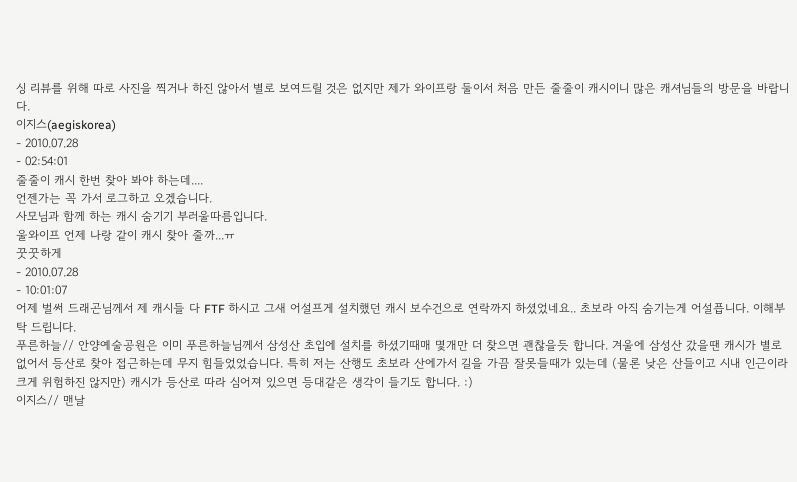싱 리뷰를 위해 따로 사진을 찍거나 하진 않아서 별로 보여드릴 것은 없지만 제가 와이프랑 둘이서 처음 만든 줄줄이 캐시이니 많은 캐셔님들의 방문을 바랍니다.
이지스(aegiskorea)
- 2010.07.28
- 02:54:01
줄줄이 캐시 한번 찾아 봐야 하는데....
언젠가는 꼭 가서 로그하고 오겠습니다.
사모님과 함께 하는 캐시 숨기기 부러울따름입니다.
울와이프 언제 나랑 같이 캐시 찾아 줄까...ㅠ
꿋꿋하게
- 2010.07.28
- 10:01:07
어제 벌써 드래곤님께서 제 캐시들 다 FTF 하시고 그새 어설프게 설치했던 캐시 보수건으로 연락까지 하셨었네요.. 초보라 아직 숨기는게 어설픕니다. 이해부탁 드립니다.
푸른하늘// 안양예술공원은 이미 푸른하늘님께서 삼성산 초입에 설치를 하셨기때매 몇개만 더 찾으면 괜찮을듯 합니다. 겨울에 삼성산 갔을땐 캐시가 별로 없어서 등산로 찾아 접근하는데 무지 힘들었었습니다. 특히 저는 산행도 초보라 산에가서 길을 가끔 잘못들때가 있는데 (물론 낮은 산들이고 시내 인근이라 크게 위험하진 않지만) 캐시가 등산로 따라 심어져 있으면 등대같은 생각이 들기도 합니다. :)
이지스// 맨날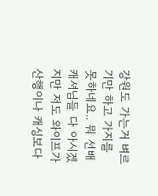강원도 가는거 벼르기만 하고 가지를 못하네요.. 뭐 선배 캐셔님들 다 아시겠지만 저도 와이프가 산행이나 캐싱보다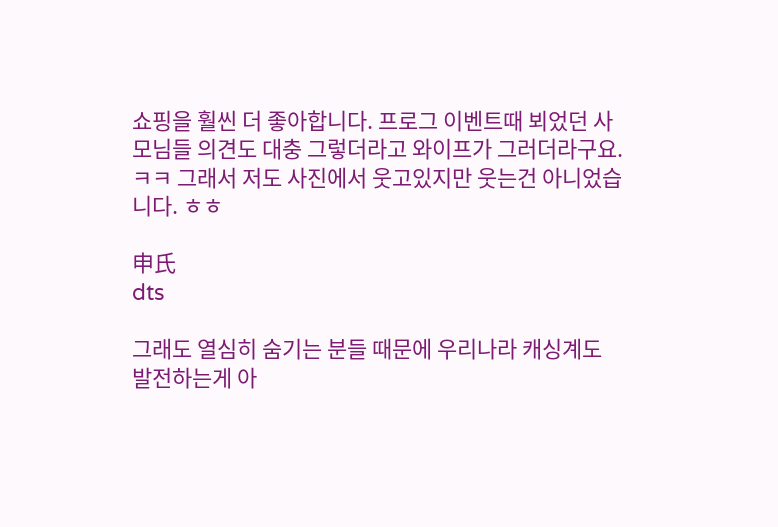쇼핑을 훨씬 더 좋아합니다. 프로그 이벤트때 뵈었던 사모님들 의견도 대충 그렇더라고 와이프가 그러더라구요. ㅋㅋ 그래서 저도 사진에서 웃고있지만 웃는건 아니었습니다. ㅎㅎ

申氏
dts

그래도 열심히 숨기는 분들 때문에 우리나라 캐싱계도 발전하는게 아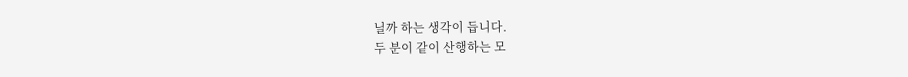닐까 하는 생각이 듭니다.
두 분이 같이 산행하는 모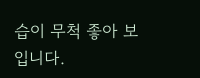습이 무척 좋아 보입니다.